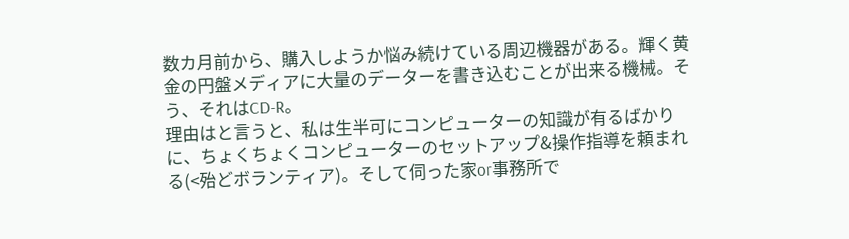数カ月前から、購入しようか悩み続けている周辺機器がある。輝く黄金の円盤メディアに大量のデーターを書き込むことが出来る機械。そう、それはCD-R。
理由はと言うと、私は生半可にコンピューターの知識が有るばかりに、ちょくちょくコンピューターのセットアップ&操作指導を頼まれる(<殆どボランティア)。そして伺った家or事務所で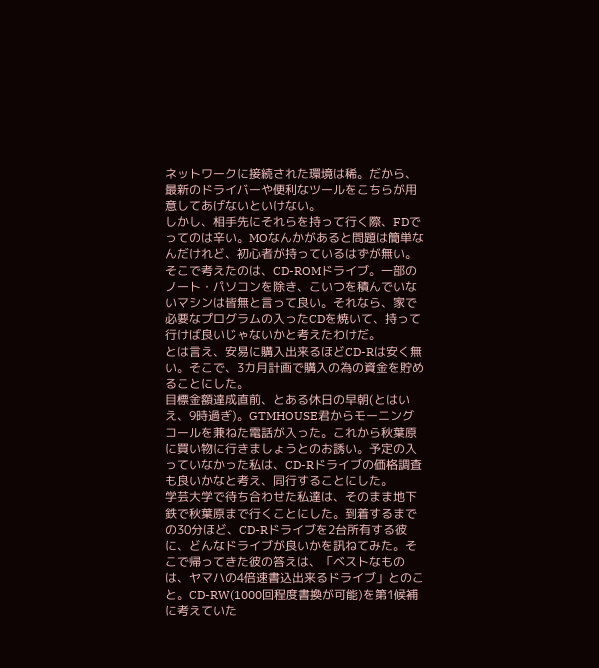ネットワークに接続された環境は稀。だから、最新のドライバーや便利なツールをこちらが用意してあげないといけない。
しかし、相手先にそれらを持って行く際、FDでってのは辛い。MOなんかがあると問題は簡単なんだけれど、初心者が持っているはずが無い。そこで考えたのは、CD-ROMドライブ。一部のノート・パソコンを除き、こいつを積んでいないマシンは皆無と言って良い。それなら、家で必要なプログラムの入ったCDを焼いて、持って行けば良いじゃないかと考えたわけだ。
とは言え、安易に購入出来るほどCD-Rは安く無い。そこで、3カ月計画で購入の為の資金を貯めることにした。
目標金額達成直前、とある休日の早朝(とはいえ、9時過ぎ)。GTMHOUSE君からモーニングコールを兼ねた電話が入った。これから秋葉原に買い物に行きましょうとのお誘い。予定の入っていなかった私は、CD-Rドライブの価格調査も良いかなと考え、同行することにした。
学芸大学で待ち合わせた私達は、そのまま地下鉄で秋葉原まで行くことにした。到着するまでの30分ほど、CD-Rドライブを2台所有する彼に、どんなドライブが良いかを訊ねてみた。そこで帰ってきた彼の答えは、「ベストなものは、ヤマハの4倍速書込出来るドライブ」とのこと。CD-RW(1000回程度書換が可能)を第1候補に考えていた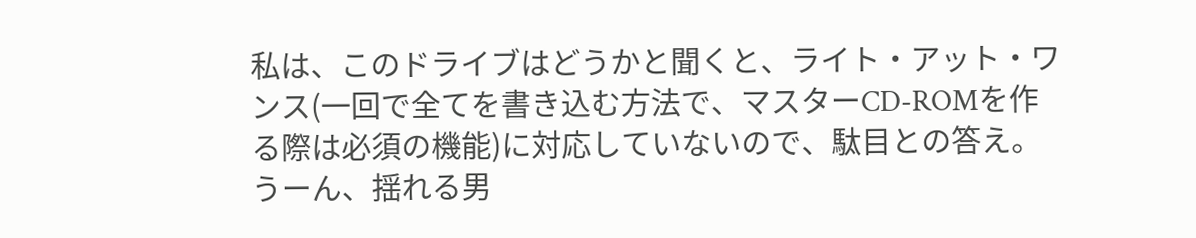私は、このドライブはどうかと聞くと、ライト・アット・ワンス(一回で全てを書き込む方法で、マスターCD-ROMを作る際は必須の機能)に対応していないので、駄目との答え。うーん、揺れる男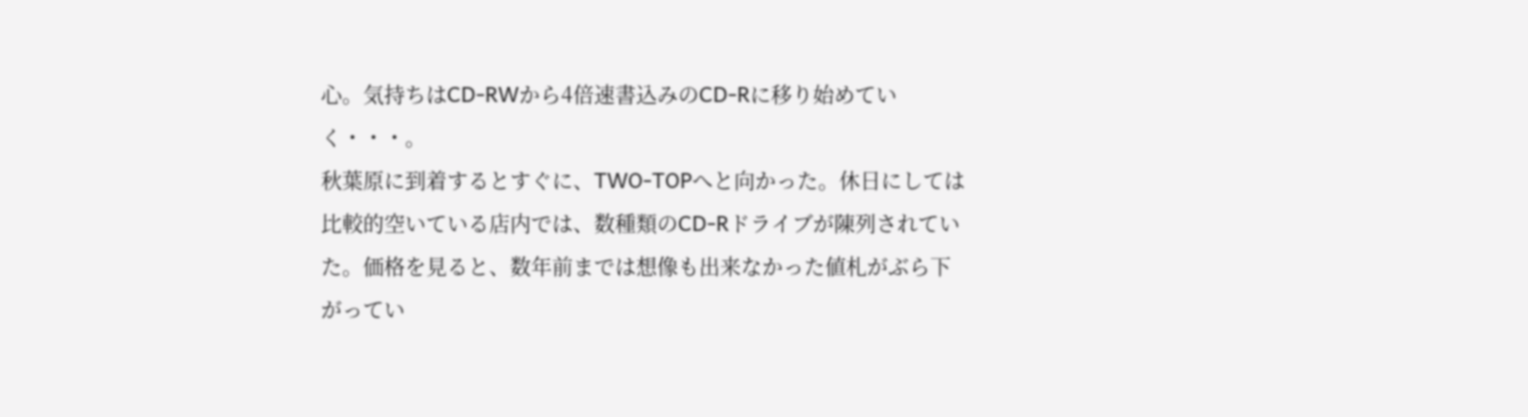心。気持ちはCD-RWから4倍速書込みのCD-Rに移り始めていく・・・。
秋葉原に到着するとすぐに、TWO-TOPへと向かった。休日にしては比較的空いている店内では、数種類のCD-Rドライブが陳列されていた。価格を見ると、数年前までは想像も出来なかった値札がぶら下がってい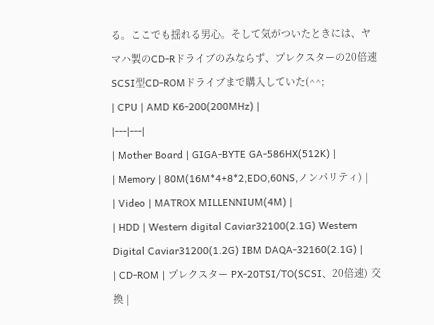る。ここでも揺れる男心。そして気がついたときには、ヤマハ製のCD-Rドライブのみならず、プレクスターの20倍速SCSI型CD-ROMドライブまで購入していた(^^;
| CPU | AMD K6-200(200MHz) |
|---|---|
| Mother Board | GIGA-BYTE GA-586HX(512K) |
| Memory | 80M(16M*4+8*2,EDO,60NS,ノンパリティ) |
| Video | MATROX MILLENNIUM(4M) |
| HDD | Western digital Caviar32100(2.1G) Western Digital Caviar31200(1.2G) IBM DAQA-32160(2.1G) |
| CD-ROM | プレクスター PX-20TSI/TO(SCSI、20倍速) 交換 |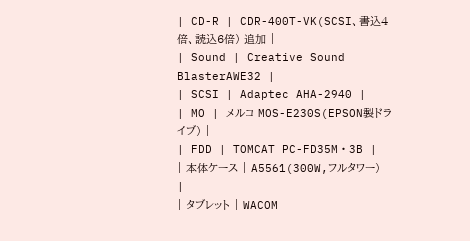| CD-R | CDR-400T-VK(SCSI、書込4倍、読込6倍) 追加 |
| Sound | Creative Sound BlasterAWE32 |
| SCSI | Adaptec AHA-2940 |
| MO | メルコ MOS-E230S(EPSON製ドライブ) |
| FDD | TOMCAT PC-FD35M・3B |
| 本体ケース | A5561(300W,フルタワー) |
| タブレット | WACOM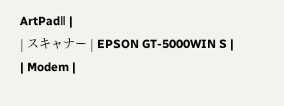ArtPadⅡ |
| スキャナー | EPSON GT-5000WIN S |
| Modem |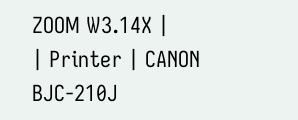ZOOM W3.14X |
| Printer | CANON BJC-210J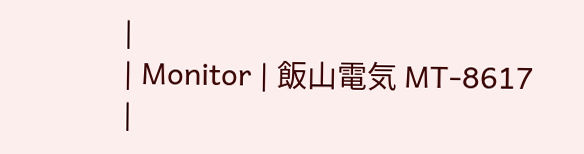|
| Monitor | 飯山電気 MT-8617 |